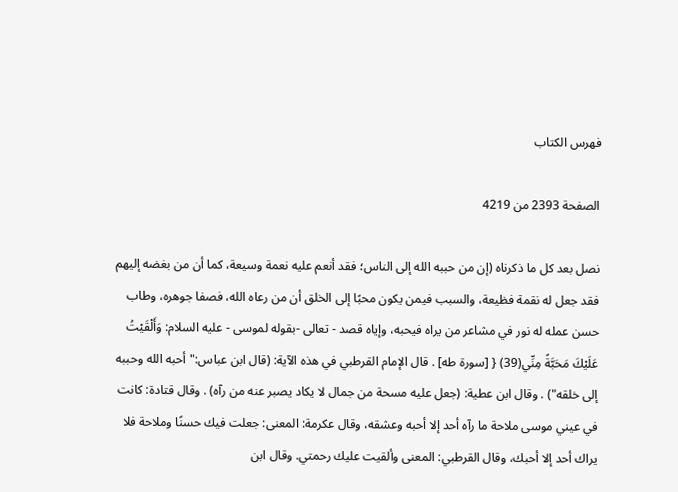فهرس الكتاب

الصفحة 2393 من 4219

نصل بعد كل ما ذكرناه (إن من حببه الله إلى الناس؛ فقد أنعم عليه نعمة وسيعة، كما أن من بغضه إليهم فقد جعل له نقمة فظيعة، والسبب فيمن يكون محبًا إلى الخلق أن من رعاه الله، فصفا جوهره، وطاب حسن عمله له نور في مشاعر من يراه فيحبه، وإياه قصد - تعالى -بقوله لموسى - عليه السلام: وَأَلْقَيْتُ عَلَيْكَ مَحَبَّةً مِنِّي(39) { [سورة طه] . قال الإمام القرطبي في هذه الآية: (قال ابن عباس:"أحبه الله وحببه إلى خلقه") . وقال ابن عطية: (جعل عليه مسحة من جمال لا يكاد يصبر عنه من رآه) . وقال قتادة: كانت في عيني موسى ملاحة ما رآه أحد إلا أحبه وعشقه، وقال عكرمة: المعنى: جعلت فيك حسنًا وملاحة فلا يراك أحد إلا أحبك، وقال القرطبي: المعنى وألقيت عليك رحمتي. وقال ابن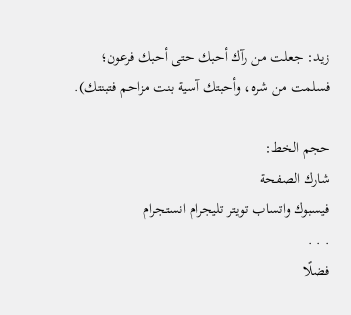زيد: جعلت من رآك أحبك حتى أحبك فرعون؛ فسلمت من شره، وأحبتك آسية بنت مزاحم فتبنتك).

حجم الخط:
شارك الصفحة
فيسبوك واتساب تويتر تليجرام انستجرام
. . .
فضلًا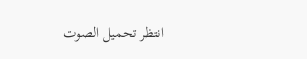انتظر تحميل الصوت